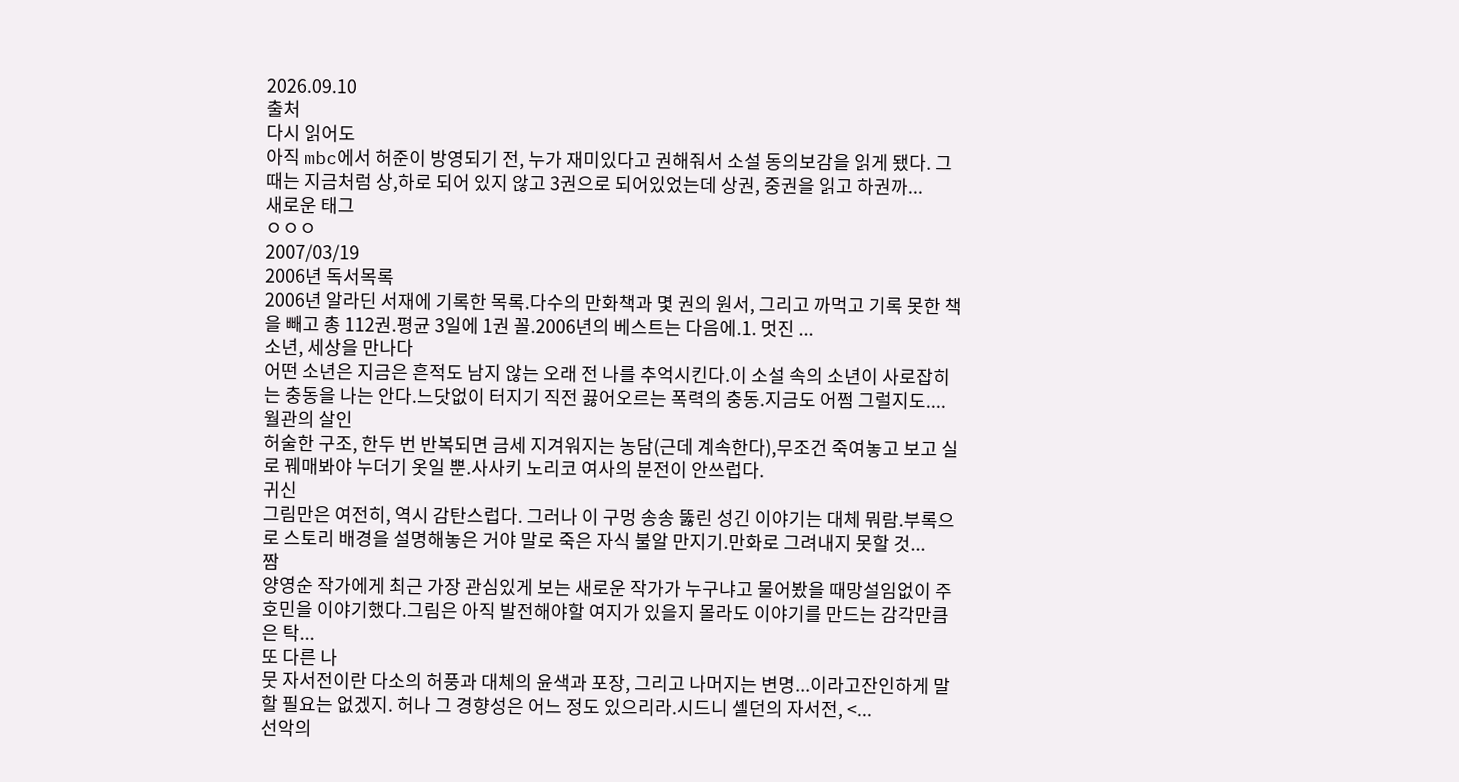2026.09.10
출처
다시 읽어도
아직 mbc에서 허준이 방영되기 전, 누가 재미있다고 권해줘서 소설 동의보감을 읽게 됐다. 그때는 지금처럼 상,하로 되어 있지 않고 3권으로 되어있었는데 상권, 중권을 읽고 하권까...
새로운 태그
ㅇㅇㅇ
2007/03/19
2006년 독서목록
2006년 알라딘 서재에 기록한 목록.다수의 만화책과 몇 권의 원서, 그리고 까먹고 기록 못한 책을 빼고 총 112권.평균 3일에 1권 꼴.2006년의 베스트는 다음에.1. 멋진 ...
소년, 세상을 만나다
어떤 소년은 지금은 흔적도 남지 않는 오래 전 나를 추억시킨다.이 소설 속의 소년이 사로잡히는 충동을 나는 안다.느닷없이 터지기 직전 끓어오르는 폭력의 충동.지금도 어쩜 그럴지도....
월관의 살인
허술한 구조, 한두 번 반복되면 금세 지겨워지는 농담(근데 계속한다),무조건 죽여놓고 보고 실로 꿰매봐야 누더기 옷일 뿐.사사키 노리코 여사의 분전이 안쓰럽다.
귀신
그림만은 여전히, 역시 감탄스럽다. 그러나 이 구멍 송송 뚫린 성긴 이야기는 대체 뭐람.부록으로 스토리 배경을 설명해놓은 거야 말로 죽은 자식 불알 만지기.만화로 그려내지 못할 것...
짬
양영순 작가에게 최근 가장 관심있게 보는 새로운 작가가 누구냐고 물어봤을 때망설임없이 주호민을 이야기했다.그림은 아직 발전해야할 여지가 있을지 몰라도 이야기를 만드는 감각만큼은 탁...
또 다른 나
뭇 자서전이란 다소의 허풍과 대체의 윤색과 포장, 그리고 나머지는 변명...이라고잔인하게 말할 필요는 없겠지. 허나 그 경향성은 어느 정도 있으리라.시드니 셸던의 자서전, <...
선악의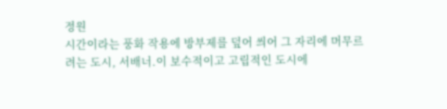정원
시간이라는 풍화 작용에 방부제를 덮어 씌어 그 자리에 머무르려는 도시, 서배너.이 보수적이고 고립적인 도시에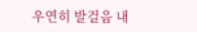우연히 발걸음 내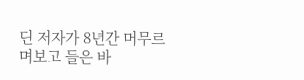딘 저자가 8년간 머무르며보고 들은 바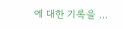에 대한 기록을 ...